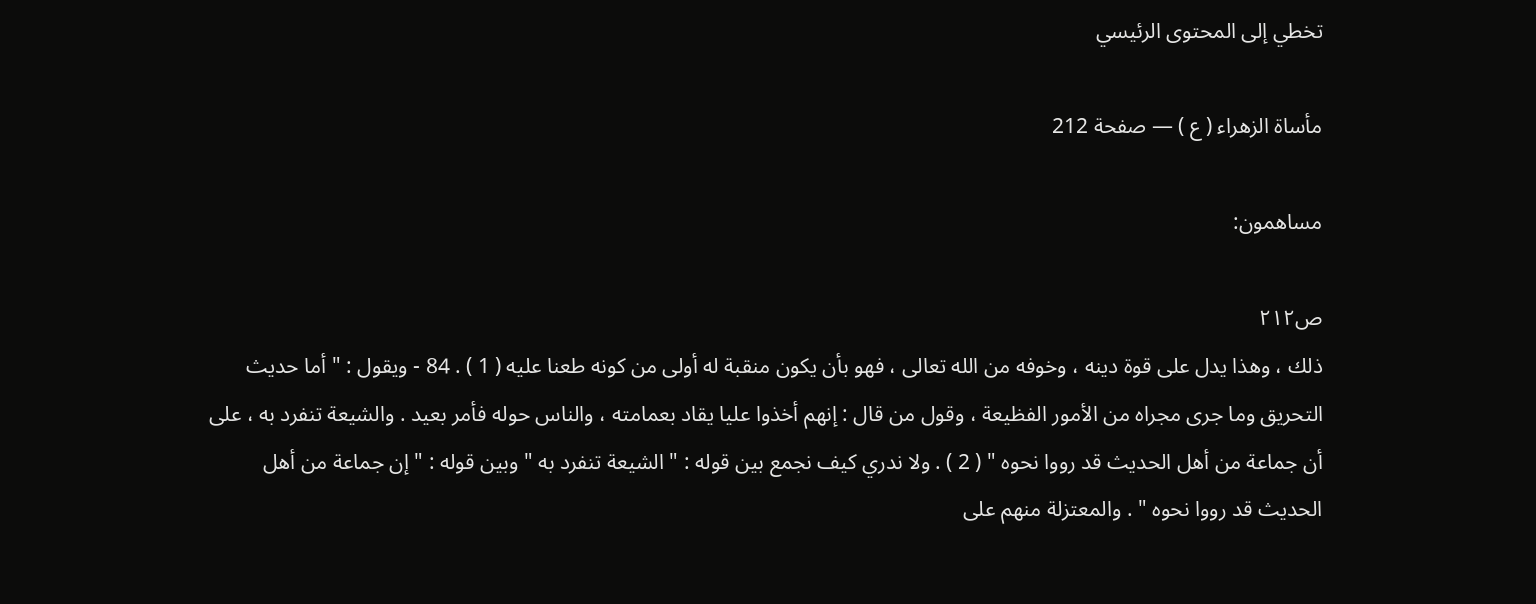تخطي إلى المحتوى الرئيسي

مأساة الزهراء ( ع ) — صفحة 212

مساهمون:

ص٢١٢
ذلك ، وهذا يدل على قوة دينه ، وخوفه من الله تعالى ، فهو بأن يكون منقبة له أولى من كونه طعنا عليه ( 1 ) . 84 - ويقول : " أما حديث التحريق وما جرى مجراه من الأمور الفظيعة ، وقول من قال : إنهم أخذوا عليا يقاد بعمامته ، والناس حوله فأمر بعيد . والشيعة تنفرد به ، على أن جماعة من أهل الحديث قد رووا نحوه " ( 2 ) . ولا ندري كيف نجمع بين قوله : " الشيعة تنفرد به " وبين قوله : " إن جماعة من أهل الحديث قد رووا نحوه " . والمعتزلة منهم على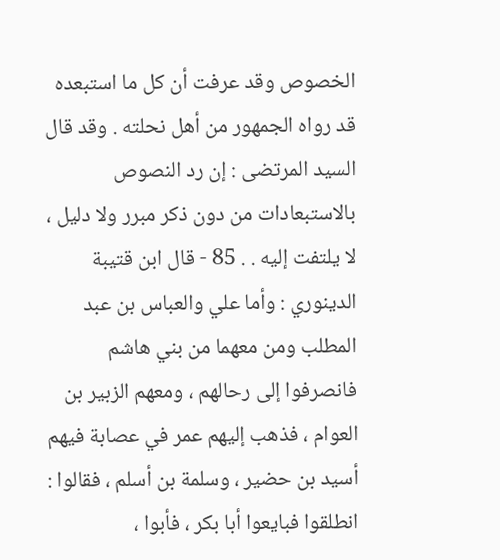الخصوص وقد عرفت أن كل ما استبعده قد رواه الجمهور من أهل نحلته . وقد قال السيد المرتضى : إن رد النصوص بالاستبعادات من دون ذكر مبرر ولا دليل ، لا يلتفت إليه . . 85 - قال ابن قتيبة الدينوري : وأما علي والعباس بن عبد المطلب ومن معهما من بني هاشم فانصرفوا إلى رحالهم ، ومعهم الزبير بن العوام ، فذهب إليهم عمر في عصابة فيهم أسيد بن حضير ، وسلمة بن أسلم ، فقالوا : انطلقوا فبايعوا أبا بكر ، فأبوا ،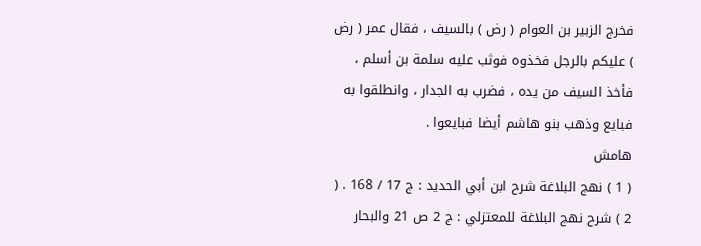فخرج الزبير بن العوام ( رض ) بالسيف ، فقال عمر ( رض ) عليكم بالرجل فخذوه فوثب عليه سلمة بن أسلم ، فأخذ السيف من يده ، فضرب به الجدار ، وانطلقوا به فبايع وذهب بنو هاشم أيضا فبايعوا .
هامش
( 1 ) نهج البلاغة شرح ابن أبي الحديد : ج 17 / 168 . ( 2 ) شرح نهج البلاغة للمعتزلي : ج 2 ص 21 والبحار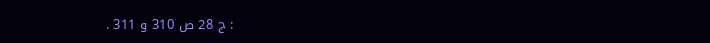: ج 28 ص 310 و 311 .